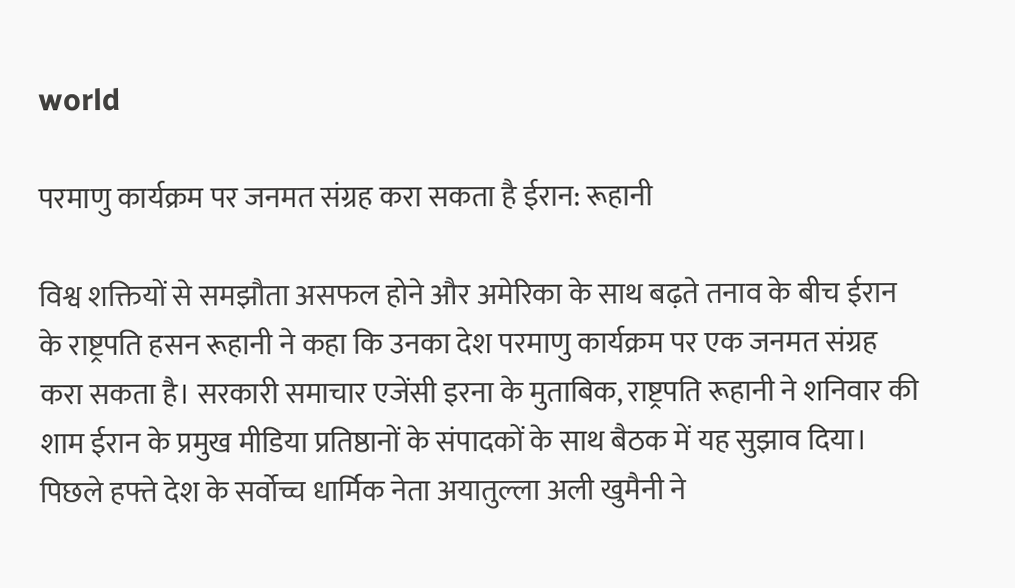world

परमाणु कार्यक्रम पर जनमत संग्रह करा सकता है ईरान: रूहानी

विश्व शक्तियों से समझौता असफल होने और अमेरिका के साथ बढ़ते तनाव के बीच ईरान के राष्ट्रपति हसन रूहानी ने कहा कि उनका देश परमाणु कार्यक्रम पर एक जनमत संग्रह करा सकता है। सरकारी समाचार एजेंसी इरना के मुताबिक, राष्ट्रपति रूहानी ने शनिवार की शाम ईरान के प्रमुख मीडिया प्रतिष्ठानों के संपादकों के साथ बैठक में यह सुझाव दिया।
पिछले हफ्ते देश के सर्वोच्च धार्मिक नेता अयातुल्ला अली खुमैनी ने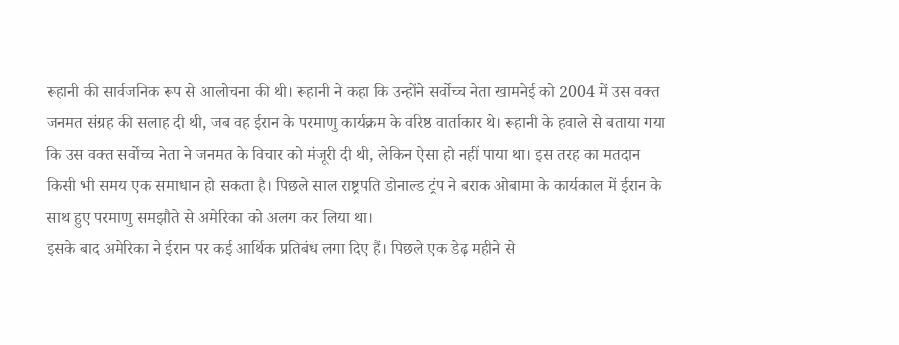रूहानी की सार्वजनिक रूप से आलोचना की थी। रूहानी ने कहा कि उन्होंने सर्वोच्च नेता खामनेई को 2004 में उस वक्त जनमत संग्रह की सलाह दी थी, जब वह ईरान के परमाणु कार्यक्रम के वरिष्ठ वार्ताकार थे। रूहानी के हवाले से बताया गया कि उस वक्त सर्वोच्च नेता ने जनमत के विचार को मंजूरी दी थी, लेकिन ऐसा हो नहीं पाया था। इस तरह का मतदान किसी भी समय एक समाधान हो सकता है। पिछले साल राष्ट्रपति डोनाल्ड ट्रंप ने बराक ओबामा के कार्यकाल में ईरान के साथ हुए परमाणु समझौते से अमेरिका को अलग कर लिया था।
इसके बाद अमेरिका ने ईरान पर कई आर्थिक प्रतिबंध लगा दिए हैं। पिछले एक डेढ़ महीने से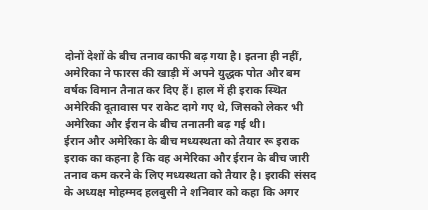दोनों देशों के बीच तनाव काफी बढ़ गया है। इतना ही नहीं, अमेरिका ने फारस की खाड़ी में अपने युद्धक पोत और बम वर्षक विमान तैनात कर दिए हैं। हाल में ही इराक स्थित अमेरिकी दूतावास पर राकेट दागे गए थे, जिसको लेकर भी अमेरिका और ईरान के बीच तनातनी बढ़ गई थी।
ईरान और अमेरिका के बीच मध्यस्थता को तैयार रू इराक इराक का कहना है कि वह अमेरिका और ईरान के बीच जारी तनाव कम करने के लिए मध्यस्थता को तैयार है। इराकी संसद के अध्यक्ष मोहम्मद हलबुसी ने शनिवार को कहा कि अगर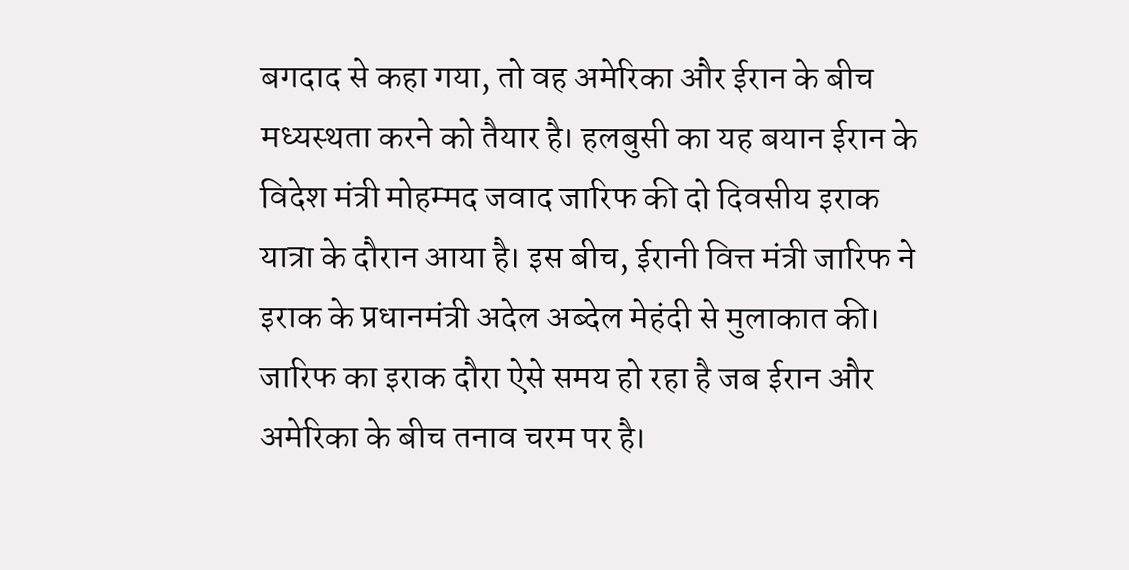बगदाद से कहा गया, तो वह अमेरिका और ईरान के बीच मध्यस्थता करने को तैयार है। हलबुसी का यह बयान ईरान के विदेश मंत्री मोहम्मद जवाद जारिफ की दो दिवसीय इराक यात्रा के दौरान आया है। इस बीच, ईरानी वित्त मंत्री जारिफ ने इराक के प्रधानमंत्री अदेल अब्देल मेहंदी से मुलाकात की। जारिफ का इराक दौरा ऐसे समय हो रहा है जब ईरान और अमेरिका के बीच तनाव चरम पर है।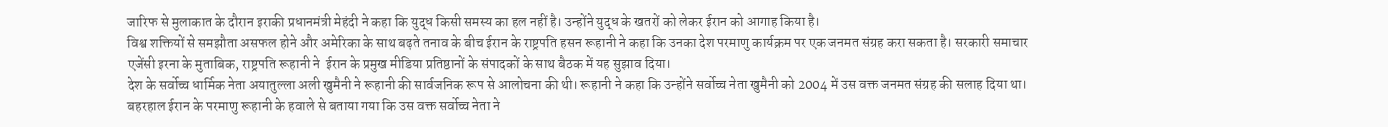जारिफ से मुलाकात के दौरान इराकी प्रधानमंत्री मेहंदी ने कहा कि युद्ध किसी समस्य का हल नहीं है। उन्होंने युद्ध के खतरों को लेकर ईरान को आगाह किया है।
विश्व शक्तियों से समझौता असफल होने और अमेरिका के साथ बढ़ते तनाव के बीच ईरान के राष्ट्रपति हसन रूहानी ने कहा कि उनका देश परमाणु कार्यक्रम पर एक जनमत संग्रह करा सकता है। सरकारी समाचार एजेंसी इरना के मुताबिक, राष्ट्रपति रूहानी ने  ईरान के प्रमुख मीडिया प्रतिष्ठानों के संपादकों के साथ बैठक में यह सुझाव दिया।
देश के सर्वोच्च धार्मिक नेता अयातुल्ला अली खुमैनी ने रूहानी की सार्वजनिक रूप से आलोचना की थी। रूहानी ने कहा कि उन्होंने सर्वोच्च नेता खुमैनी को 2004 में उस वक्त जनमत संग्रह की सलाह दिया था। बहरहाल ईरान के परमाणु रूहानी के हवाले से बताया गया कि उस वक्त सर्वोच्च नेता ने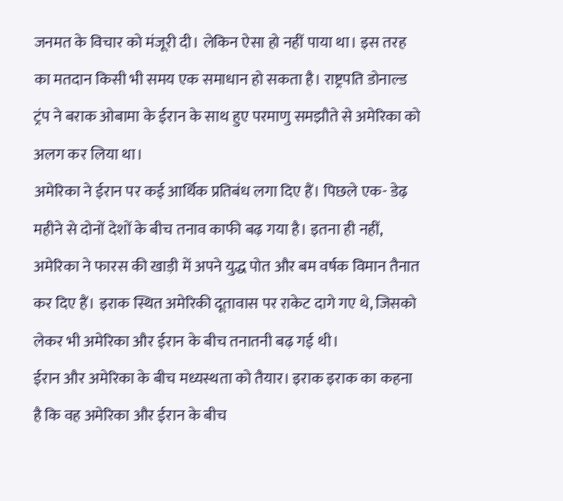जनमत के विचार को मंजूरी दी। लेकिन ऐसा हो नहीं पाया था। इस तरह का मतदान किसी भी समय एक समाधान हो सकता है। राष्ट्रपति डोनाल्ड ट्रंप ने बराक ओबामा के ईरान के साथ हुए परमाणु समझौते से अमेरिका को अलग कर लिया था।
अमेरिका ने ईरान पर कई आर्थिक प्रतिबंध लगा दिए हैं। पिछले एक- डेढ़ महीने से दोनों देशों के बीच तनाव काफी बढ़ गया है। इतना ही नहीं, अमेरिका ने फारस की खाड़ी में अपने युद्ध पोत और बम वर्षक विमान तैनात कर दिए हैं। इराक स्थित अमेरिकी दूतावास पर राकेट दागे गए थे, जिसको लेकर भी अमेरिका और ईरान के बीच तनातनी बढ़ गई थी।
ईरान और अमेरिका के बीच मध्यस्थता को तैयार। इराक इराक का कहना है कि वह अमेरिका और ईरान के बीच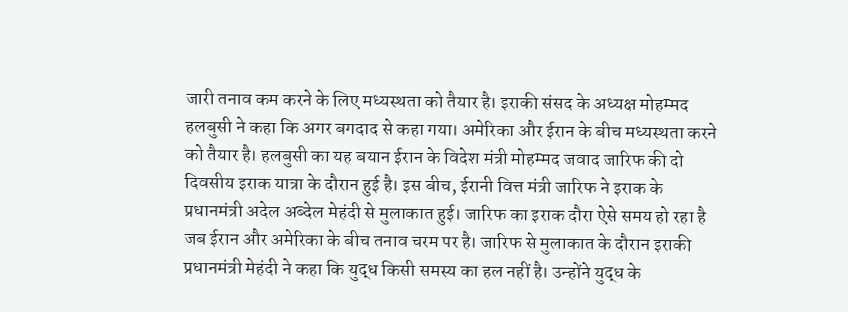जारी तनाव कम करने के लिए मध्यस्थता को तैयार है। इराकी संसद के अध्यक्ष मोहम्मद हलबुसी ने कहा कि अगर बगदाद से कहा गया। अमेरिका और ईरान के बीच मध्यस्थता करने को तैयार है। हलबुसी का यह बयान ईरान के विदेश मंत्री मोहम्मद जवाद जारिफ की दो दिवसीय इराक यात्रा के दौरान हुई है। इस बीच, ईरानी वित्त मंत्री जारिफ ने इराक के प्रधानमंत्री अदेल अब्देल मेहंदी से मुलाकात हुई। जारिफ का इराक दौरा ऐसे समय हो रहा है जब ईरान और अमेरिका के बीच तनाव चरम पर है। जारिफ से मुलाकात के दौरान इराकी प्रधानमंत्री मेहंदी ने कहा कि युद्ध किसी समस्य का हल नहीं है। उन्होंने युद्ध के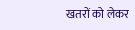खतरों को लेकर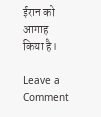ईरान को आगाह किया है।

Leave a Comment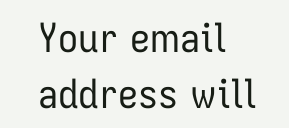Your email address will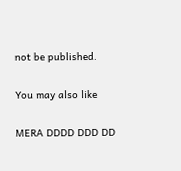not be published.

You may also like

MERA DDDD DDD DD